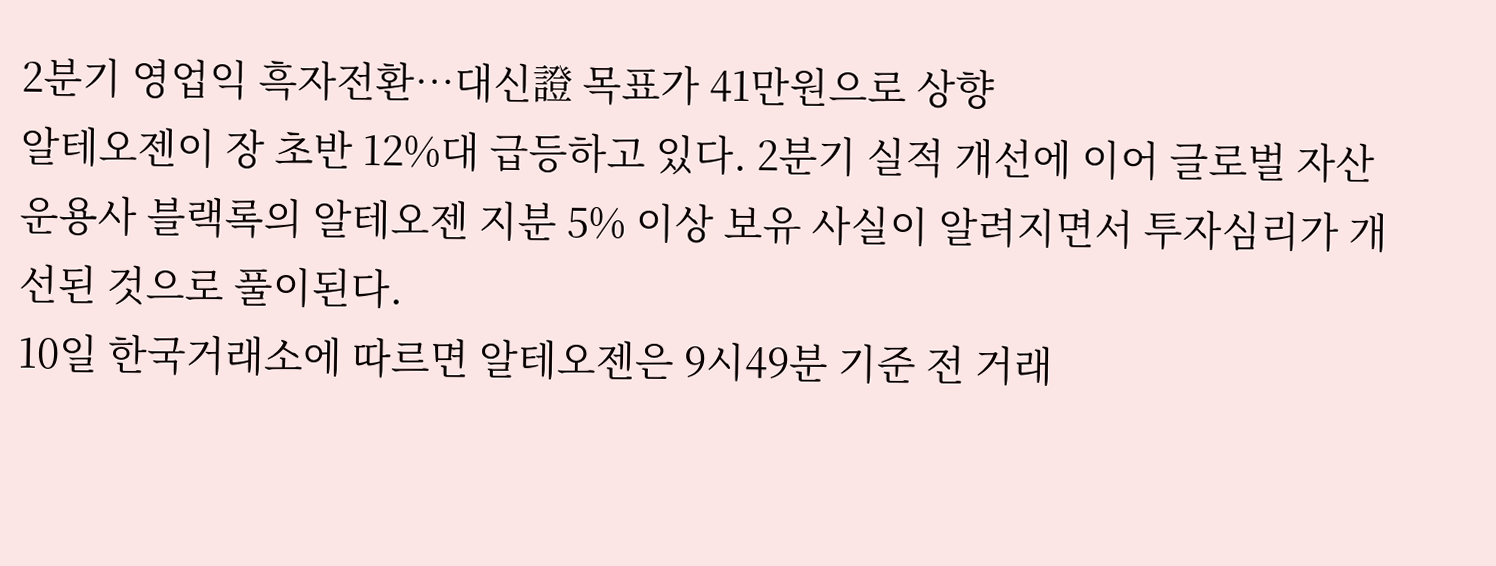2분기 영업익 흑자전환…대신證 목표가 41만원으로 상향
알테오젠이 장 초반 12%대 급등하고 있다. 2분기 실적 개선에 이어 글로벌 자산운용사 블랙록의 알테오젠 지분 5% 이상 보유 사실이 알려지면서 투자심리가 개선된 것으로 풀이된다.
10일 한국거래소에 따르면 알테오젠은 9시49분 기준 전 거래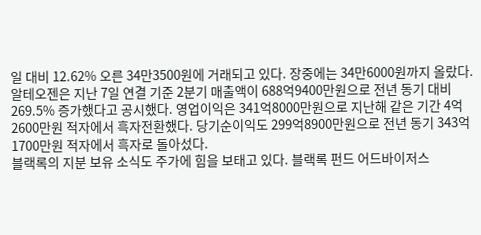일 대비 12.62% 오른 34만3500원에 거래되고 있다. 장중에는 34만6000원까지 올랐다.
알테오젠은 지난 7일 연결 기준 2분기 매출액이 688억9400만원으로 전년 동기 대비 269.5% 증가했다고 공시했다. 영업이익은 341억8000만원으로 지난해 같은 기간 4억2600만원 적자에서 흑자전환했다. 당기순이익도 299억8900만원으로 전년 동기 343억1700만원 적자에서 흑자로 돌아섰다.
블랙록의 지분 보유 소식도 주가에 힘을 보태고 있다. 블랙록 펀드 어드바이저스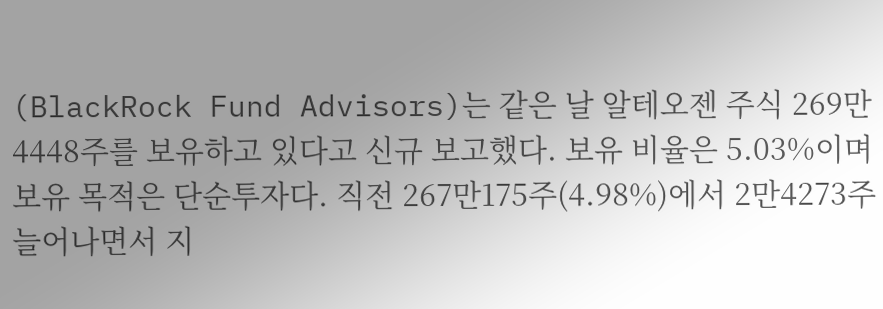(BlackRock Fund Advisors)는 같은 날 알테오젠 주식 269만4448주를 보유하고 있다고 신규 보고했다. 보유 비율은 5.03%이며 보유 목적은 단순투자다. 직전 267만175주(4.98%)에서 2만4273주 늘어나면서 지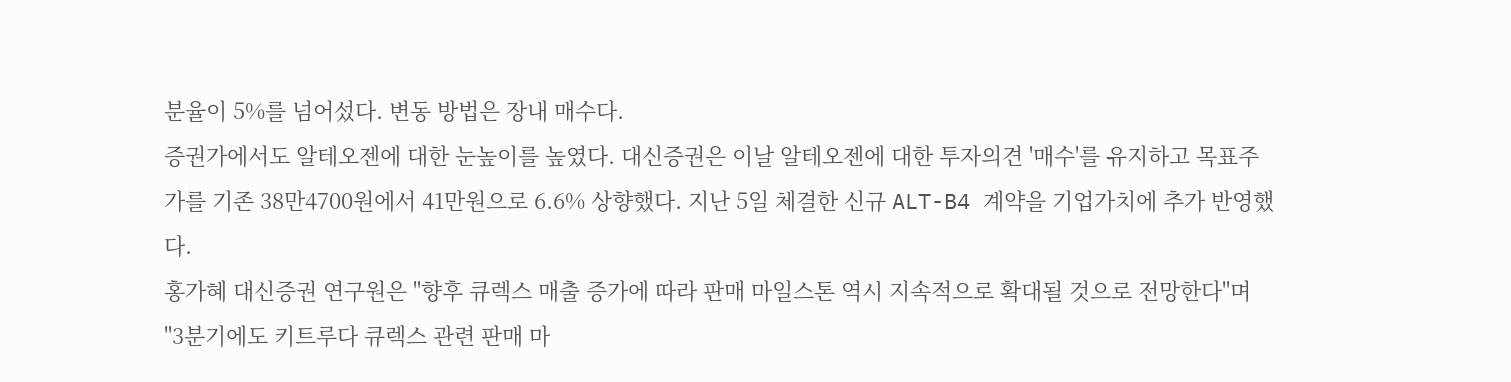분율이 5%를 넘어섰다. 변동 방법은 장내 매수다.
증권가에서도 알테오젠에 대한 눈높이를 높였다. 대신증권은 이날 알테오젠에 대한 투자의견 '매수'를 유지하고 목표주가를 기존 38만4700원에서 41만원으로 6.6% 상향했다. 지난 5일 체결한 신규 ALT-B4 계약을 기업가치에 추가 반영했다.
홍가혜 대신증권 연구원은 "향후 큐렉스 매출 증가에 따라 판매 마일스톤 역시 지속적으로 확대될 것으로 전망한다"며 "3분기에도 키트루다 큐렉스 관련 판매 마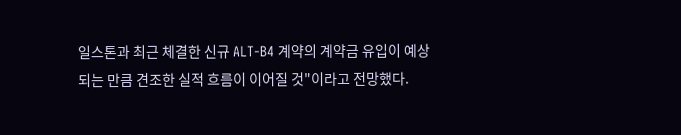일스톤과 최근 체결한 신규 ALT-B4 계약의 계약금 유입이 예상되는 만큼 견조한 실적 흐름이 이어질 것"이라고 전망했다.